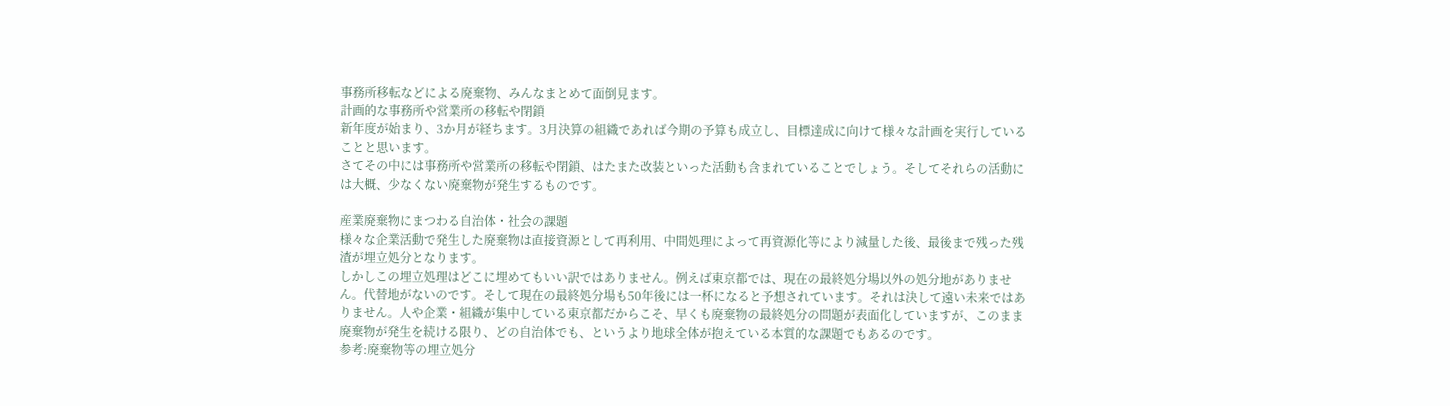事務所移転などによる廃棄物、みんなまとめて面倒見ます。
計画的な事務所や営業所の移転や閉鎖
新年度が始まり、3か月が経ちます。3月決算の組織であれば今期の予算も成立し、目標達成に向けて様々な計画を実行していることと思います。
さてその中には事務所や営業所の移転や閉鎖、はたまた改装といった活動も含まれていることでしょう。そしてそれらの活動には大概、少なくない廃棄物が発生するものです。

産業廃棄物にまつわる自治体・社会の課題
様々な企業活動で発生した廃棄物は直接資源として再利用、中間処理によって再資源化等により減量した後、最後まで残った残渣が埋立処分となります。
しかしこの埋立処理はどこに埋めてもいい訳ではありません。例えば東京都では、現在の最終処分場以外の処分地がありません。代替地がないのです。そして現在の最終処分場も50年後には一杯になると予想されています。それは決して遠い未来ではありません。人や企業・組織が集中している東京都だからこそ、早くも廃棄物の最終処分の問題が表面化していますが、このまま廃棄物が発生を続ける限り、どの自治体でも、というより地球全体が抱えている本質的な課題でもあるのです。
参考:廃棄物等の埋立処分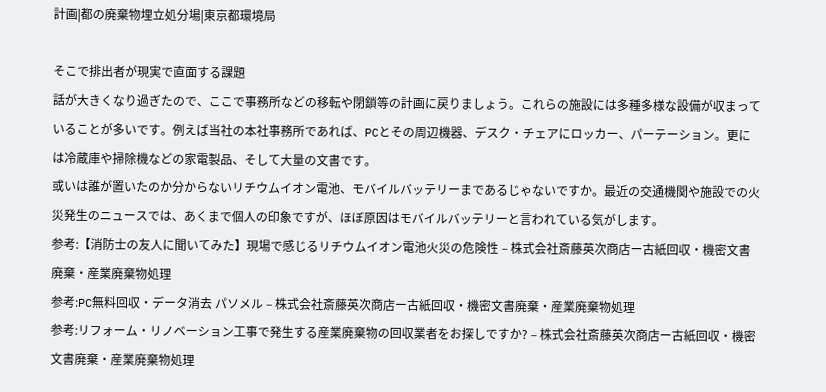計画|都の廃棄物埋立処分場|東京都環境局

そこで排出者が現実で直面する課題
話が大きくなり過ぎたので、ここで事務所などの移転や閉鎖等の計画に戻りましょう。これらの施設には多種多様な設備が収まっていることが多いです。例えば当社の本社事務所であれば、PCとその周辺機器、デスク・チェアにロッカー、パーテーション。更には冷蔵庫や掃除機などの家電製品、そして大量の文書です。
或いは誰が置いたのか分からないリチウムイオン電池、モバイルバッテリーまであるじゃないですか。最近の交通機関や施設での火災発生のニュースでは、あくまで個人の印象ですが、ほぼ原因はモバイルバッテリーと言われている気がします。
参考:【消防士の友人に聞いてみた】現場で感じるリチウムイオン電池火災の危険性 – 株式会社斎藤英次商店ー古紙回収・機密文書廃棄・産業廃棄物処理
参考:PC無料回収・データ消去 パソメル – 株式会社斎藤英次商店ー古紙回収・機密文書廃棄・産業廃棄物処理
参考:リフォーム・リノベーション工事で発生する産業廃棄物の回収業者をお探しですか? – 株式会社斎藤英次商店ー古紙回収・機密文書廃棄・産業廃棄物処理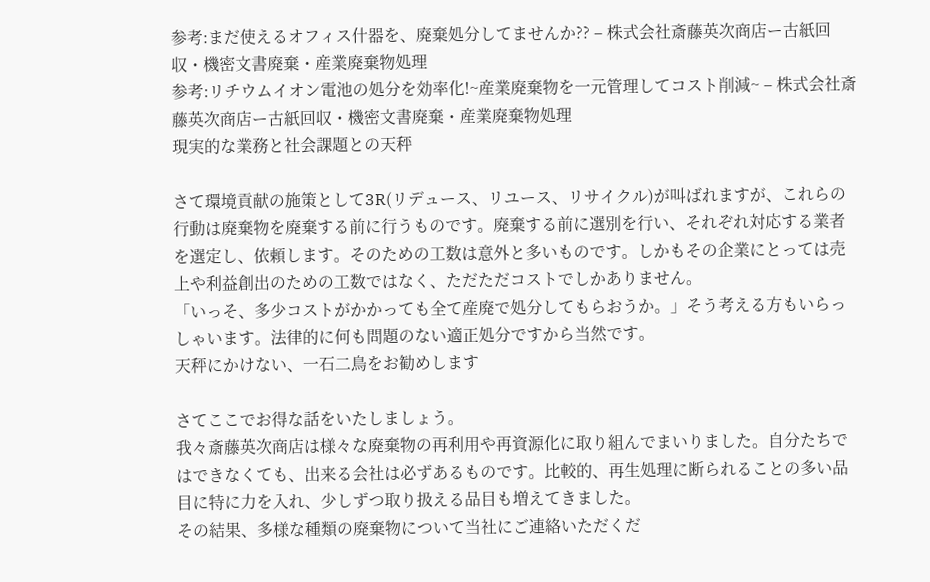参考:まだ使えるオフィス什器を、廃棄処分してませんか?? – 株式会社斎藤英次商店ー古紙回収・機密文書廃棄・産業廃棄物処理
参考:リチウムイオン電池の処分を効率化!~産業廃棄物を一元管理してコスト削減~ – 株式会社斎藤英次商店ー古紙回収・機密文書廃棄・産業廃棄物処理
現実的な業務と社会課題との天秤

さて環境貢献の施策として3R(リデュース、リユース、リサイクル)が叫ばれますが、これらの行動は廃棄物を廃棄する前に行うものです。廃棄する前に選別を行い、それぞれ対応する業者を選定し、依頼します。そのための工数は意外と多いものです。しかもその企業にとっては売上や利益創出のための工数ではなく、ただただコストでしかありません。
「いっそ、多少コストがかかっても全て産廃で処分してもらおうか。」そう考える方もいらっしゃいます。法律的に何も問題のない適正処分ですから当然です。
天秤にかけない、一石二鳥をお勧めします

さてここでお得な話をいたしましょう。
我々斎藤英次商店は様々な廃棄物の再利用や再資源化に取り組んでまいりました。自分たちではできなくても、出来る会社は必ずあるものです。比較的、再生処理に断られることの多い品目に特に力を入れ、少しずつ取り扱える品目も増えてきました。
その結果、多様な種類の廃棄物について当社にご連絡いただくだ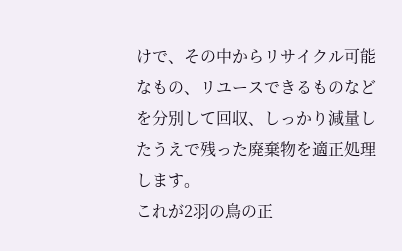けで、その中からリサイクル可能なもの、リユースできるものなどを分別して回収、しっかり減量したうえで残った廃棄物を適正処理します。
これが2羽の鳥の正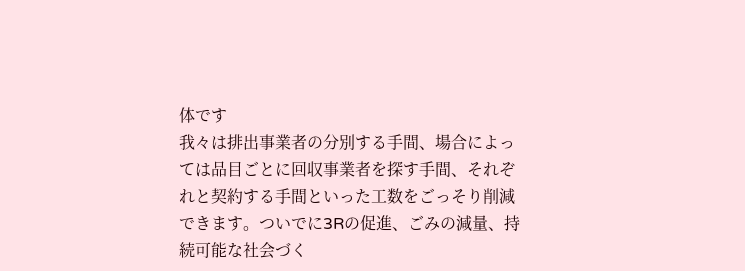体です
我々は排出事業者の分別する手間、場合によっては品目ごとに回収事業者を探す手間、それぞれと契約する手間といった工数をごっそり削減できます。ついでに3Rの促進、ごみの減量、持続可能な社会づく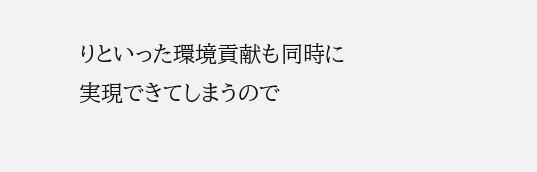りといった環境貢献も同時に実現できてしまうので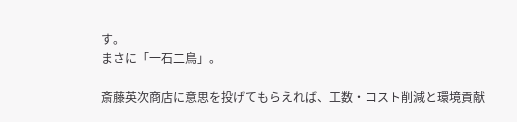す。
まさに「一石二鳥」。

斎藤英次商店に意思を投げてもらえれば、工数・コスト削減と環境貢献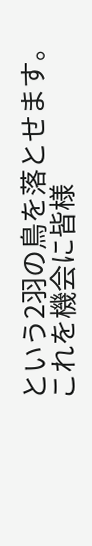という2羽の鳥を落とせます。
これを機会に皆様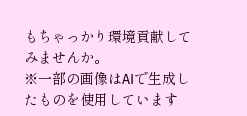もちゃっかり環境貢献してみませんか。
※一部の画像はAIで生成したものを使用しています